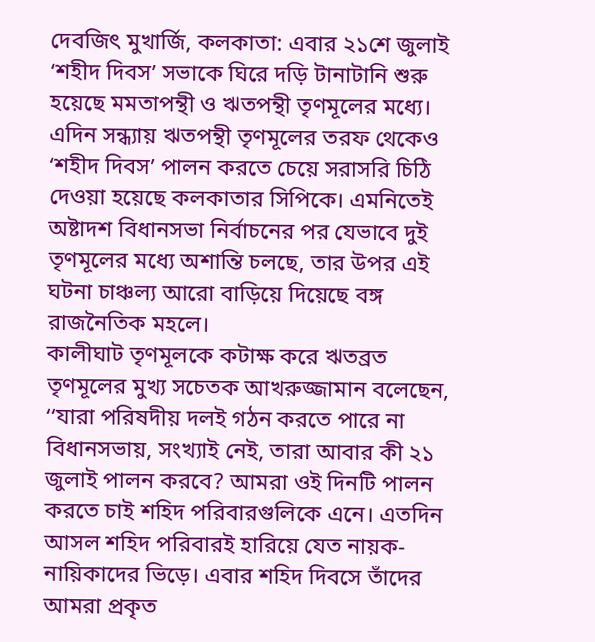দেবজিৎ মুখার্জি, কলকাতা: এবার ২১শে জুলাই ‘শহীদ দিবস’ সভাকে ঘিরে দড়ি টানাটানি শুরু হয়েছে মমতাপন্থী ও ঋতপন্থী তৃণমূলের মধ্যে। এদিন সন্ধ্যায় ঋতপন্থী তৃণমূলের তরফ থেকেও ‘শহীদ দিবস’ পালন করতে চেয়ে সরাসরি চিঠি দেওয়া হয়েছে কলকাতার সিপিকে। এমনিতেই অষ্টাদশ বিধানসভা নির্বাচনের পর যেভাবে দুই তৃণমূলের মধ্যে অশান্তি চলছে, তার উপর এই ঘটনা চাঞ্চল্য আরো বাড়িয়ে দিয়েছে বঙ্গ রাজনৈতিক মহলে।
কালীঘাট তৃণমূলকে কটাক্ষ করে ঋতব্রত তৃণমূলের মুখ্য সচেতক আখরুজ্জামান বলেছেন, ‘‘যারা পরিষদীয় দলই গঠন করতে পারে না বিধানসভায়, সংখ্যাই নেই, তারা আবার কী ২১ জুলাই পালন করবে? আমরা ওই দিনটি পালন করতে চাই শহিদ পরিবারগুলিকে এনে। এতদিন আসল শহিদ পরিবারই হারিয়ে যেত নায়ক-নায়িকাদের ভিড়ে। এবার শহিদ দিবসে তাঁদের আমরা প্রকৃত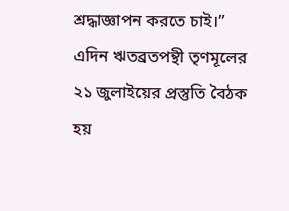শ্রদ্ধাজ্ঞাপন করতে চাই।”
এদিন ঋতব্রতপন্থী তৃণমূলের ২১ জুলাইয়ের প্রস্তুতি বৈঠক হয়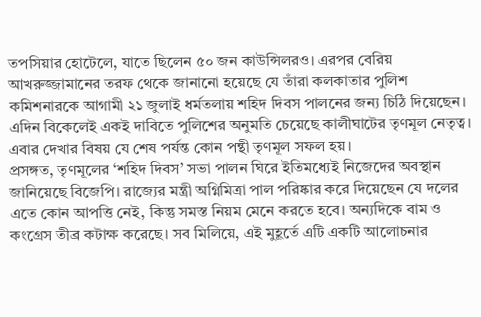তপসিয়ার হোটেলে, যাতে ছিলেন ৫০ জন কাউন্সিলরও। এরপর বেরিয় আখরুজ্জামানের তরফ থেকে জানানো হয়েছে যে তাঁরা কলকাতার পুলিশ কমিশনারকে আগামী ২১ জুলাই ধর্মতলায় শহিদ দিবস পালনের জন্য চিঠি দিয়েছেন। এদিন বিকেলেই একই দাবিতে পুলিশের অনুমতি চেয়েছে কালীঘাটের তৃণমূল নেতৃত্ব। এবার দেখার বিষয় যে শেষ পর্যন্ত কোন পন্থী তৃণমূল সফল হয়।
প্রসঙ্গত, তৃণমূলের ‘শহিদ দিবস’ সভা পালন ঘিরে ইতিমধ্যেই নিজেদের অবস্থান জানিয়েছে বিজেপি। রাজ্যের মন্ত্রী অগ্নিমিত্রা পাল পরিষ্কার করে দিয়েছেন যে দলের এতে কোন আপত্তি নেই, কিন্তু সমস্ত নিয়ম মেনে করতে হবে। অন্যদিকে বাম ও কংগ্রেস তীব্র কটাক্ষ করেছে। সব মিলিয়ে, এই মুহূর্তে এটি একটি আলোচনার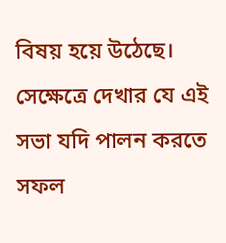বিষয় হয়ে উঠেছে। সেক্ষেত্রে দেখার যে এই সভা যদি পালন করতে সফল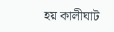হয় কালীঘাট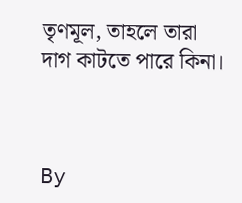তৃণমূল, তাহলে তারা দাগ কাটতে পারে কিনা।



By